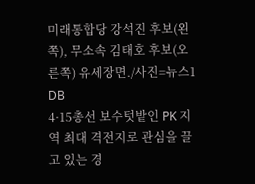미래통합당 강석진 후보(왼쪽), 무소속 김태호 후보(오른쪽) 유세장면./사진=뉴스1 DB
4·15총선 보수텃밭인 PK 지역 최대 격전지로 관심을 끌고 있는 경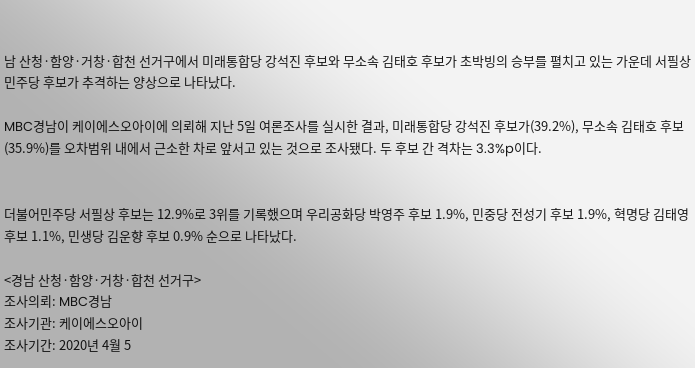남 산청·함양·거창·합천 선거구에서 미래통합당 강석진 후보와 무소속 김태호 후보가 초박빙의 승부를 펼치고 있는 가운데 서필상 민주당 후보가 추격하는 양상으로 나타났다.

MBC경남이 케이에스오아이에 의뢰해 지난 5일 여론조사를 실시한 결과, 미래통합당 강석진 후보가(39.2%), 무소속 김태호 후보(35.9%)를 오차범위 내에서 근소한 차로 앞서고 있는 것으로 조사됐다. 두 후보 간 격차는 3.3%p이다.


더불어민주당 서필상 후보는 12.9%로 3위를 기록했으며 우리공화당 박영주 후보 1.9%, 민중당 전성기 후보 1.9%, 혁명당 김태영 후보 1.1%, 민생당 김운향 후보 0.9% 순으로 나타났다.

<경남 산청·함양·거창·합천 선거구>
조사의뢰: MBC경남
조사기관: 케이에스오아이
조사기간: 2020년 4월 5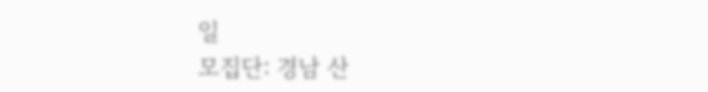일
모집단: 경남 산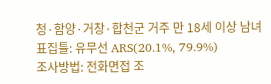청·함양·거창·합천군 거주 만 18세 이상 남녀
표집틀: 유무선 ARS(20.1%, 79.9%)
조사방법: 전화면접 조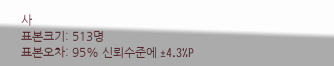사
표본크기: 513명
표본오차: 95% 신뢰수준에 ±4.3%P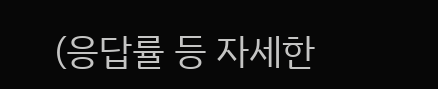(응답률 등 자세한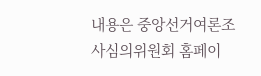내용은 중앙선거여론조사심의위원회 홈페이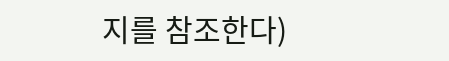지를 참조한다)